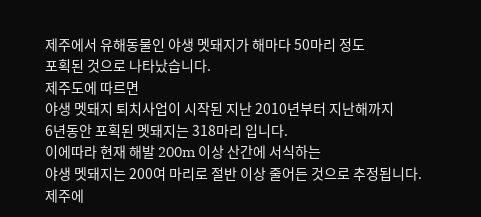제주에서 유해동물인 야생 멧돼지가 해마다 50마리 정도
포획된 것으로 나타났습니다.
제주도에 따르면
야생 멧돼지 퇴치사업이 시작된 지난 2010년부터 지난해까지
6년동안 포획된 멧돼지는 318마리 입니다.
이에따라 현재 해발 200m 이상 산간에 서식하는
야생 멧돼지는 200여 마리로 절반 이상 줄어든 것으로 추정됩니다.
제주에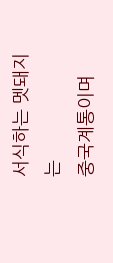서식하는 멧돼지는
중국계통이며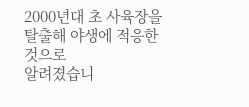2000년대 초 사육장을 탈출해 야생에 적응한 것으로
알려졌습니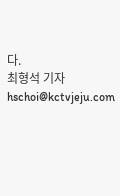다.
최형석 기자
hschoi@kctvjeju.com